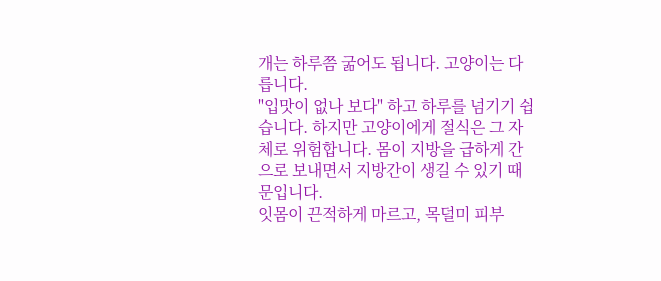개는 하루쯤 굶어도 됩니다. 고양이는 다릅니다.
"입맛이 없나 보다" 하고 하루를 넘기기 쉽습니다. 하지만 고양이에게 절식은 그 자체로 위험합니다. 몸이 지방을 급하게 간으로 보내면서 지방간이 생길 수 있기 때문입니다.
잇몸이 끈적하게 마르고, 목덜미 피부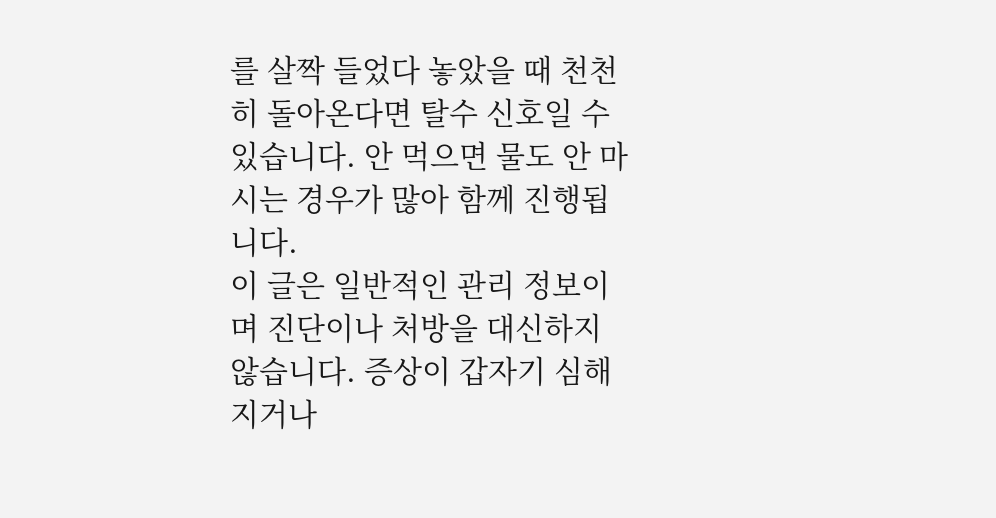를 살짝 들었다 놓았을 때 천천히 돌아온다면 탈수 신호일 수 있습니다. 안 먹으면 물도 안 마시는 경우가 많아 함께 진행됩니다.
이 글은 일반적인 관리 정보이며 진단이나 처방을 대신하지 않습니다. 증상이 갑자기 심해지거나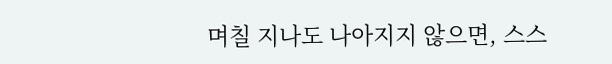며칠 지나도 나아지지 않으면, 스스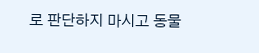로 판단하지 마시고 동물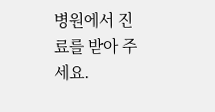병원에서 진료를 받아 주세요.